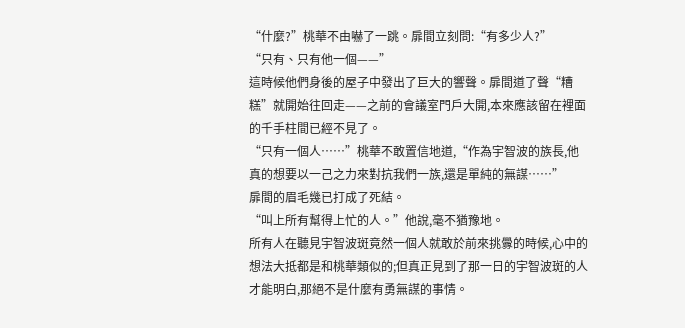“什麼?”桃華不由嚇了一跳。扉間立刻問:“有多少人?”
“只有、只有他一個——”
這時候他們身後的屋子中發出了巨大的響聲。扉間道了聲“糟糕”就開始往回走——之前的會議室門戶大開,本來應該留在裡面的千手柱間已經不見了。
“只有一個人……”桃華不敢置信地道,“作為宇智波的族長,他真的想要以一己之力來對抗我們一族,還是單純的無謀……”
扉間的眉毛幾已打成了死結。
“叫上所有幫得上忙的人。”他說,毫不猶豫地。
所有人在聽見宇智波斑竟然一個人就敢於前來挑釁的時候,心中的想法大抵都是和桃華類似的;但真正見到了那一日的宇智波斑的人才能明白,那絕不是什麼有勇無謀的事情。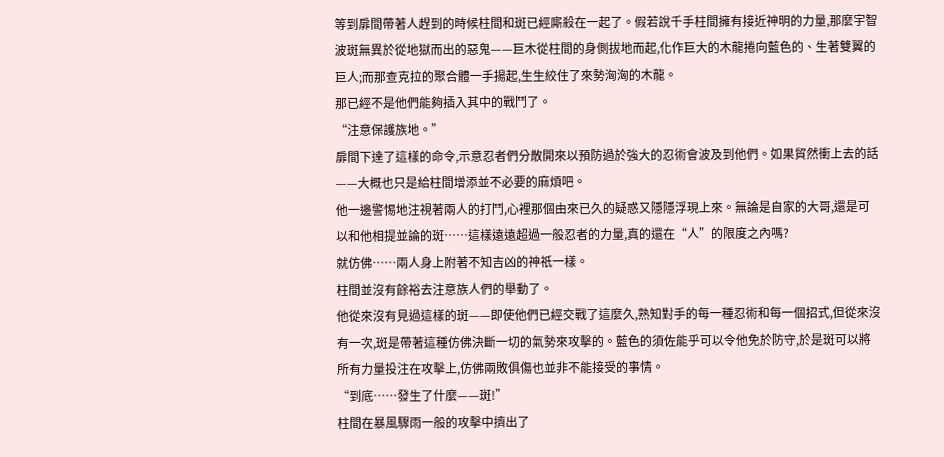等到扉間帶著人趕到的時候柱間和斑已經廝殺在一起了。假若說千手柱間擁有接近神明的力量,那麼宇智波斑無異於從地獄而出的惡鬼——巨木從柱間的身側拔地而起,化作巨大的木龍捲向藍色的、生著雙翼的巨人;而那查克拉的聚合體一手揚起,生生絞住了來勢洶洶的木龍。
那已經不是他們能夠插入其中的戰鬥了。
“注意保護族地。”
扉間下達了這樣的命令,示意忍者們分散開來以預防過於強大的忍術會波及到他們。如果貿然衝上去的話——大概也只是給柱間增添並不必要的麻煩吧。
他一邊警惕地注視著兩人的打鬥,心裡那個由來已久的疑惑又隱隱浮現上來。無論是自家的大哥,還是可以和他相提並論的斑……這樣遠遠超過一般忍者的力量,真的還在“人”的限度之內嗎?
就仿佛……兩人身上附著不知吉凶的神祇一樣。
柱間並沒有餘裕去注意族人們的舉動了。
他從來沒有見過這樣的斑——即使他們已經交戰了這麼久,熟知對手的每一種忍術和每一個招式,但從來沒有一次,斑是帶著這種仿佛決斷一切的氣勢來攻擊的。藍色的須佐能乎可以令他免於防守,於是斑可以將所有力量投注在攻擊上,仿佛兩敗俱傷也並非不能接受的事情。
“到底……發生了什麼——斑!”
柱間在暴風驟雨一般的攻擊中擠出了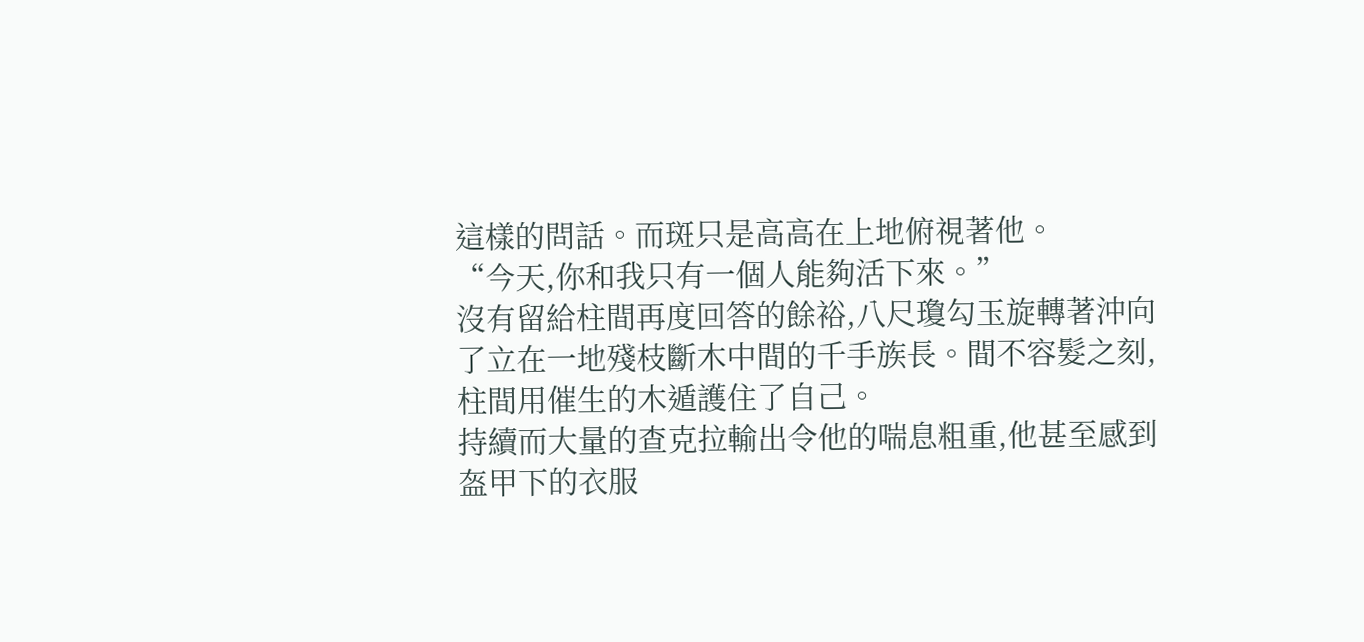這樣的問話。而斑只是高高在上地俯視著他。
“今天,你和我只有一個人能夠活下來。”
沒有留給柱間再度回答的餘裕,八尺瓊勾玉旋轉著沖向了立在一地殘枝斷木中間的千手族長。間不容髮之刻,柱間用催生的木遁護住了自己。
持續而大量的查克拉輸出令他的喘息粗重,他甚至感到盔甲下的衣服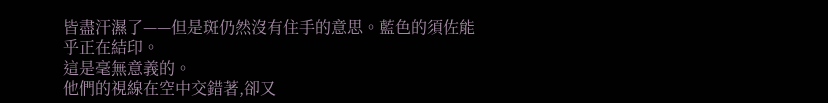皆盡汗濕了——但是斑仍然沒有住手的意思。藍色的須佐能乎正在結印。
這是毫無意義的。
他們的視線在空中交錯著,卻又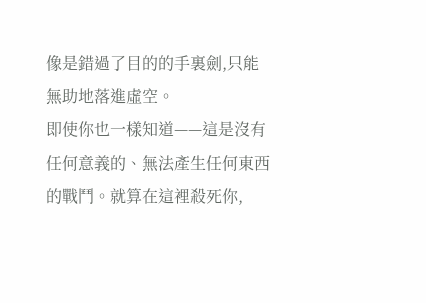像是錯過了目的的手裏劍,只能無助地落進虛空。
即使你也一樣知道——這是沒有任何意義的、無法產生任何東西的戰鬥。就算在這裡殺死你,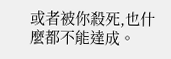或者被你殺死,也什麼都不能達成。